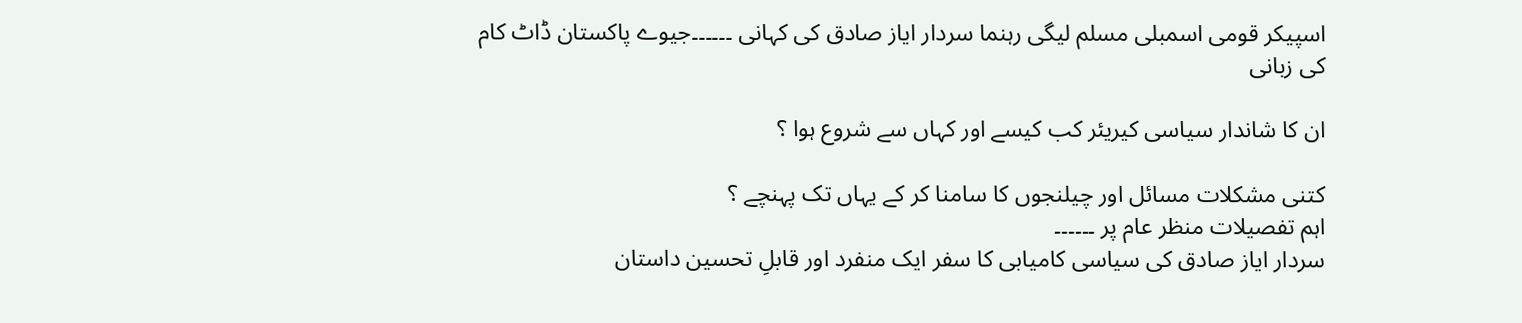اسپیکر قومی اسمبلی مسلم لیگی رہنما سردار ایاز صادق کی کہانی ۔۔۔۔۔۔جیوے پاکستان ڈاٹ کام کی زبانی

ان کا شاندار سیاسی کیریئر کب کیسے اور کہاں سے شروع ہوا ؟

کتنی مشکلات مسائل اور چیلنجوں کا سامنا کر کے یہاں تک پہنچے ؟
اہم تفصیلات منظر عام پر ۔۔۔۔۔۔
سردار ایاز صادق کی سیاسی کامیابی کا سفر ایک منفرد اور قابلِ تحسین داستان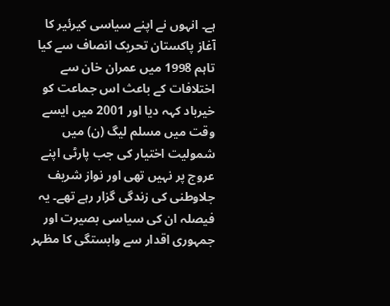ہے۔ انہوں نے اپنے سیاسی کیرئیر کا آغاز پاکستان تحریک انصاف سے کیا تاہم 1998 میں عمران خان سے اختلافات کے باعث اس جماعت کو خیرباد کہہ دیا اور 2001 میں ایسے وقت میں مسلم لیگ (ن) میں شمولیت اختیار کی جب پارٹی اپنے عروج پر نہیں تھی اور نواز شریف جلاوطنی کی زندگی گزار رہے تھے۔ یہ فیصلہ ان کی سیاسی بصیرت اور جمہوری اقدار سے وابستگی کا مظہر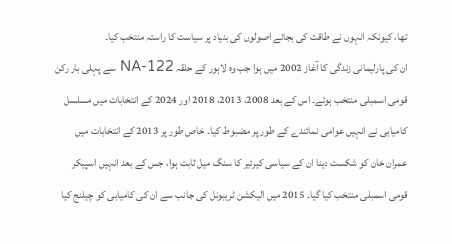تھا، کیونکہ انہوں نے طاقت کی بجائے اصولوں کی بنیاد پر سیاست کا راستہ منتخب کیا۔
ان کی پارلیمانی زندگی کا آغاز 2002 میں ہوا جب وہ لاہور کے حلقہ NA-122 سے پہلی بار رکن قومی اسمبلی منتخب ہوئے۔ اس کے بعد 2008، 2013، 2018 اور 2024 کے انتخابات میں مسلسل کامیابی نے انہیں عوامی نمائندے کے طور پر مضبوط کیا۔ خاص طور پر 2013 کے انتخابات میں عمران خان کو شکست دینا ان کے سیاسی کیرئیر کا سنگ میل ثابت ہوا، جس کے بعد انہیں اسپیکر قومی اسمبلی منتخب کیا گیا۔ 2015 میں الیکشن ٹریبونل کی جانب سے ان کی کامیابی کو چیلنج کیا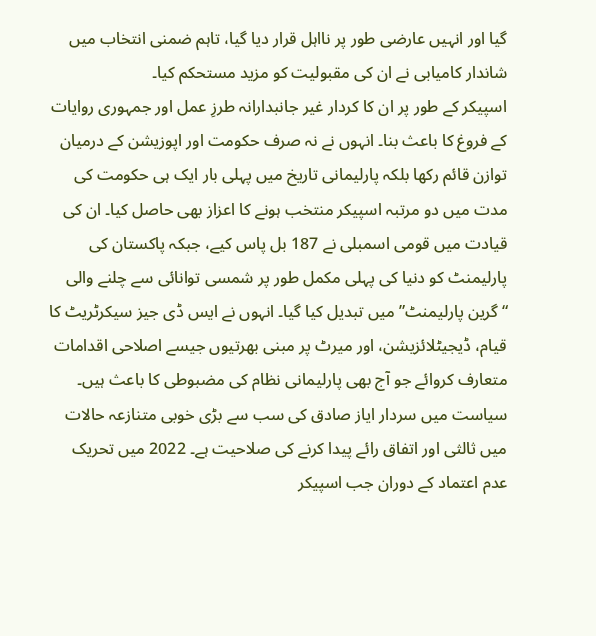گیا اور انہیں عارضی طور پر نااہل قرار دیا گیا، تاہم ضمنی انتخاب میں شاندار کامیابی نے ان کی مقبولیت کو مزید مستحکم کیا۔
اسپیکر کے طور پر ان کا کردار غیر جانبدارانہ طرزِ عمل اور جمہوری روایات کے فروغ کا باعث بنا۔ انہوں نے نہ صرف حکومت اور اپوزیشن کے درمیان توازن قائم رکھا بلکہ پارلیمانی تاریخ میں پہلی بار ایک ہی حکومت کی مدت میں دو مرتبہ اسپیکر منتخب ہونے کا اعزاز بھی حاصل کیا۔ ان کی قیادت میں قومی اسمبلی نے 187 بل پاس کیے، جبکہ پاکستان کی پارلیمنٹ کو دنیا کی پہلی مکمل طور پر شمسی توانائی سے چلنے والی “گرین پارلیمنٹ” میں تبدیل کیا گیا۔ انہوں نے ایس ڈی جیز سیکرٹریٹ کا قیام، ڈیجیٹلائزیشن، اور میرٹ پر مبنی بھرتیوں جیسے اصلاحی اقدامات متعارف کروائے جو آج بھی پارلیمانی نظام کی مضبوطی کا باعث ہیں۔
سیاست میں سردار ایاز صادق کی سب سے بڑی خوبی متنازعہ حالات میں ثالثی اور اتفاق رائے پیدا کرنے کی صلاحیت ہے۔ 2022 میں تحریک عدم اعتماد کے دوران جب اسپیکر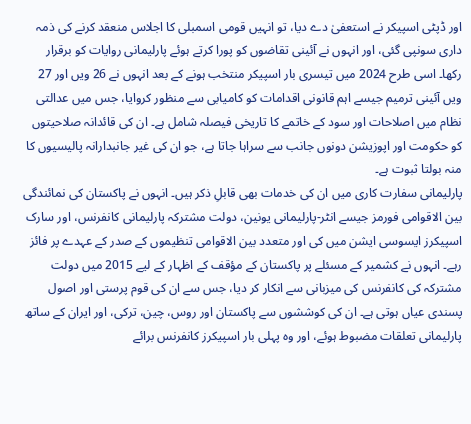اور ڈپٹی اسپیکر نے استعفیٰ دے دیا، تو انہیں قومی اسمبلی کا اجلاس منعقد کرنے کی ذمہ داری سونپی گئی، اور انہوں نے آئینی تقاضوں کو پورا کرتے ہوئے پارلیمانی روایات کو برقرار رکھا۔ اسی طرح 2024 میں تیسری بار اسپیکر منتخب ہونے کے بعد انہوں نے 26 ویں اور 27 ویں آئینی ترمیم جیسے اہم قانونی اقدامات کو کامیابی سے منظور کروایا، جس میں عدالتی نظام میں اصلاحات اور سود کے خاتمے کا تاریخی فیصلہ شامل ہے۔ ان کی قائدانہ صلاحیتوں کو حکومت اور اپوزیشن دونوں جانب سے سراہا جاتا ہے، جو ان کی غیر جانبدارانہ پالیسیوں کا منہ بولتا ثبوت ہے۔
پارلیمانی سفارت کاری میں ان کی خدمات بھی قابلِ ذکر ہیں۔ انہوں نے پاکستان کی نمائندگی بین الاقوامی فورمز جیسے انٹر-پارلیمانی یونین، دولت مشترکہ پارلیمانی کانفرنس، اور سارک اسپیکرز ایسوسی ایشن میں کی اور متعدد بین الاقوامی تنظیموں کے صدر کے عہدے پر فائز رہے۔ انہوں نے کشمیر کے مسئلے پر پاکستان کے مؤقف کے اظہار کے لیے 2015 میں دولت مشترکہ کی کانفرنس کی میزبانی سے انکار کر دیا، جس سے ان کی قوم پرستی اور اصول پسندی عیاں ہوتی ہے۔ ان کی کوششوں سے پاکستان اور روس، چین، ترکی، اور ایران کے ساتھ پارلیمانی تعلقات مضبوط ہوئے، اور وہ پہلی بار اسپیکرز کانفرنس برائے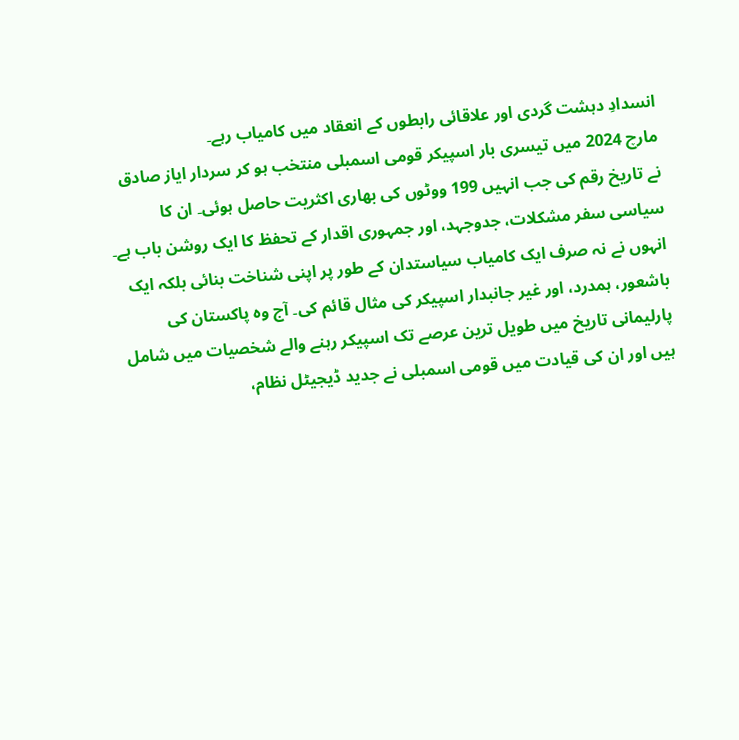انسدادِ دہشت گردی اور علاقائی رابطوں کے انعقاد میں کامیاب رہے۔
مارچ 2024 میں تیسری بار اسپیکر قومی اسمبلی منتخب ہو کر سردار ایاز صادق نے تاریخ رقم کی جب انہیں 199 ووٹوں کی بھاری اکثریت حاصل ہوئی۔ ان کا سیاسی سفر مشکلات، جدوجہد، اور جمہوری اقدار کے تحفظ کا ایک روشن باب ہے۔ انہوں نے نہ صرف ایک کامیاب سیاستدان کے طور پر اپنی شناخت بنائی بلکہ ایک باشعور، ہمدرد، اور غیر جانبدار اسپیکر کی مثال قائم کی۔ آج وہ پاکستان کی پارلیمانی تاریخ میں طویل ترین عرصے تک اسپیکر رہنے والے شخصیات میں شامل ہیں اور ان کی قیادت میں قومی اسمبلی نے جدید ڈیجیٹل نظام،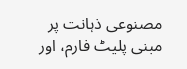مصنوعی ذہانت پر مبنی پلیٹ فارم، اور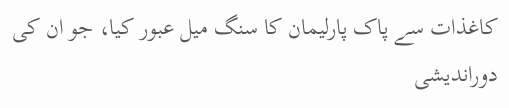کاغذات سے پاک پارلیمان کا سنگ میل عبور کیا، جو ان کی دوراندیشی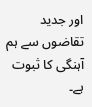اور جدید تقاضوں سے ہم آہنگی کا ثبوت ہے۔